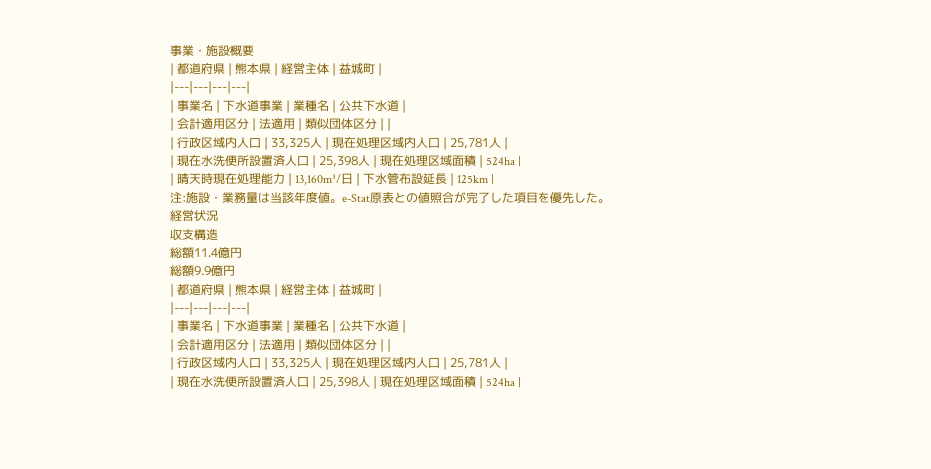事業・施設概要
| 都道府県 | 熊本県 | 経営主体 | 益城町 |
|---|---|---|---|
| 事業名 | 下水道事業 | 業種名 | 公共下水道 |
| 会計適用区分 | 法適用 | 類似団体区分 | |
| 行政区域内人口 | 33,325人 | 現在処理区域内人口 | 25,781人 |
| 現在水洗便所設置済人口 | 25,398人 | 現在処理区域面積 | 524ha |
| 晴天時現在処理能力 | 13,160m³/日 | 下水管布設延長 | 125km |
注:施設・業務量は当該年度値。e-Stat原表との値照合が完了した項目を優先した。
経営状況
収支構造
総額11.4億円
総額9.9億円
| 都道府県 | 熊本県 | 経営主体 | 益城町 |
|---|---|---|---|
| 事業名 | 下水道事業 | 業種名 | 公共下水道 |
| 会計適用区分 | 法適用 | 類似団体区分 | |
| 行政区域内人口 | 33,325人 | 現在処理区域内人口 | 25,781人 |
| 現在水洗便所設置済人口 | 25,398人 | 現在処理区域面積 | 524ha |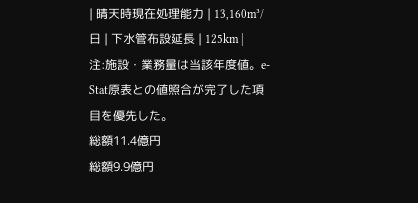| 晴天時現在処理能力 | 13,160m³/日 | 下水管布設延長 | 125km |
注:施設・業務量は当該年度値。e-Stat原表との値照合が完了した項目を優先した。
総額11.4億円
総額9.9億円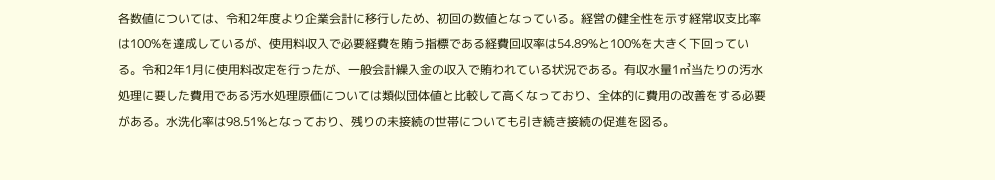各数値については、令和2年度より企業会計に移行しため、初回の数値となっている。経営の健全性を示す経常収支比率は100%を達成しているが、使用料収入で必要経費を賄う指標である経費回収率は54.89%と100%を大きく下回っている。令和2年1月に使用料改定を行ったが、一般会計繰入金の収入で賄われている状況である。有収水量1㎥当たりの汚水処理に要した費用である汚水処理原価については類似団体値と比較して高くなっており、全体的に費用の改善をする必要がある。水洗化率は98.51%となっており、残りの未接続の世帯についても引き続き接続の促進を図る。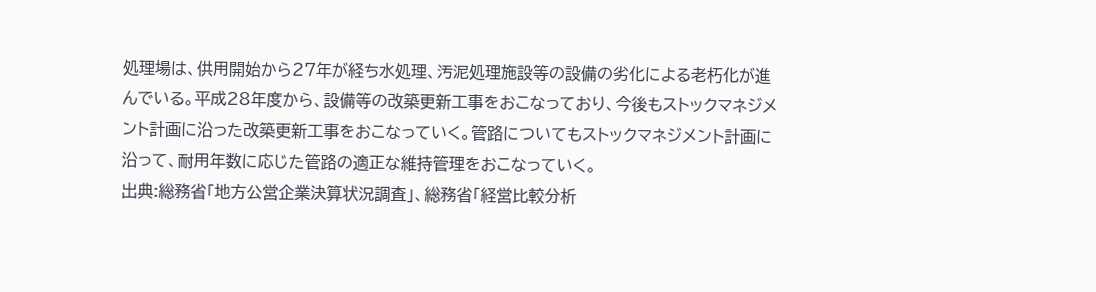処理場は、供用開始から27年が経ち水処理、汚泥処理施設等の設備の劣化による老朽化が進んでいる。平成28年度から、設備等の改築更新工事をおこなっており、今後もストックマネジメント計画に沿った改築更新工事をおこなっていく。管路についてもストックマネジメント計画に沿って、耐用年数に応じた管路の適正な維持管理をおこなっていく。
出典:総務省「地方公営企業決算状況調査」、総務省「経営比較分析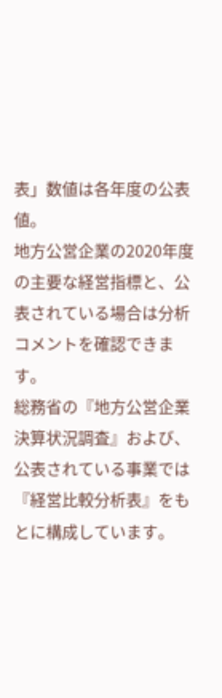表」数値は各年度の公表値。
地方公営企業の2020年度の主要な経営指標と、公表されている場合は分析コメントを確認できます。
総務省の『地方公営企業決算状況調査』および、公表されている事業では『経営比較分析表』をもとに構成しています。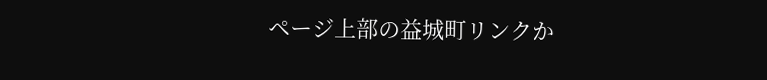ページ上部の益城町リンクか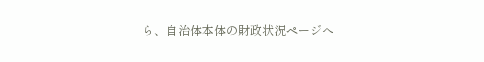ら、自治体本体の財政状況ページへ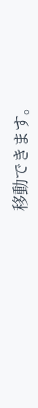移動できます。